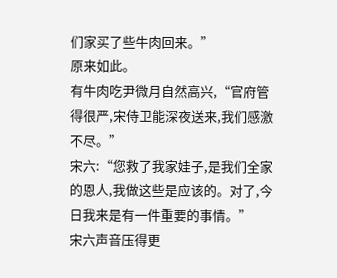们家买了些牛肉回来。”
原来如此。
有牛肉吃尹微月自然高兴,“官府管得很严,宋侍卫能深夜送来,我们感激不尽。”
宋六:“您救了我家娃子,是我们全家的恩人,我做这些是应该的。对了,今日我来是有一件重要的事情。”
宋六声音压得更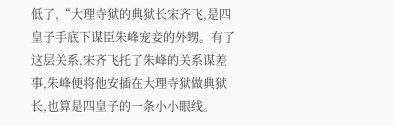低了,“大理寺狱的典狱长宋齐飞,是四皇子手底下谋臣朱峰宠妾的外甥。有了这层关系,宋齐飞托了朱峰的关系谋差事,朱峰便将他安插在大理寺狱做典狱长,也算是四皇子的一条小小眼线。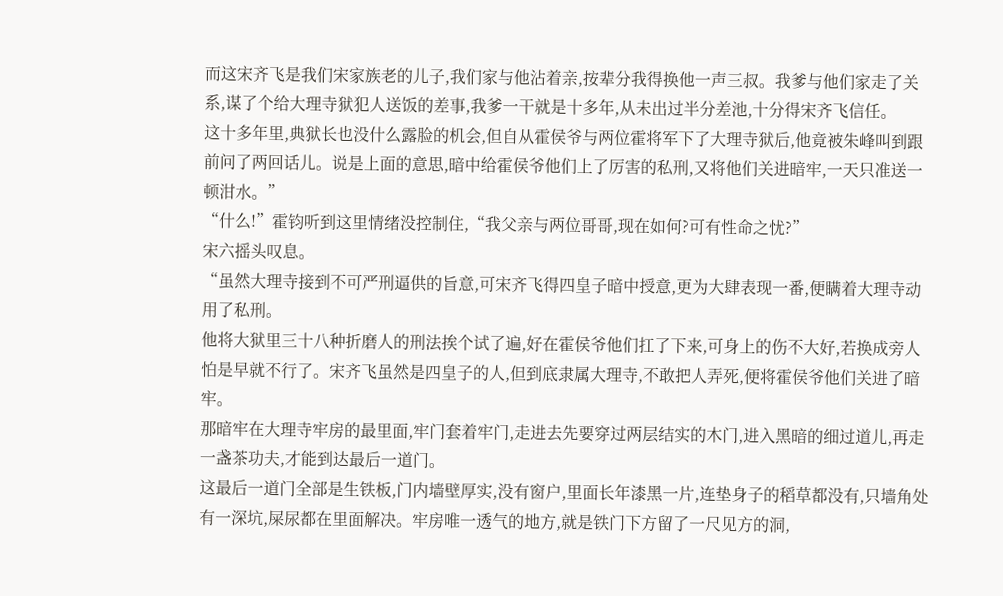而这宋齐飞是我们宋家族老的儿子,我们家与他沾着亲,按辈分我得换他一声三叔。我爹与他们家走了关系,谋了个给大理寺狱犯人送饭的差事,我爹一干就是十多年,从未出过半分差池,十分得宋齐飞信任。
这十多年里,典狱长也没什么露脸的机会,但自从霍侯爷与两位霍将军下了大理寺狱后,他竟被朱峰叫到跟前问了两回话儿。说是上面的意思,暗中给霍侯爷他们上了厉害的私刑,又将他们关进暗牢,一天只准送一顿泔水。”
“什么!”霍钧听到这里情绪没控制住,“我父亲与两位哥哥,现在如何?可有性命之忧?”
宋六摇头叹息。
“虽然大理寺接到不可严刑逼供的旨意,可宋齐飞得四皇子暗中授意,更为大肆表现一番,便瞒着大理寺动用了私刑。
他将大狱里三十八种折磨人的刑法挨个试了遍,好在霍侯爷他们扛了下来,可身上的伤不大好,若换成旁人怕是早就不行了。宋齐飞虽然是四皇子的人,但到底隶属大理寺,不敢把人弄死,便将霍侯爷他们关进了暗牢。
那暗牢在大理寺牢房的最里面,牢门套着牢门,走进去先要穿过两层结实的木门,进入黑暗的细过道儿,再走一盏茶功夫,才能到达最后一道门。
这最后一道门全部是生铁板,门内墙壁厚实,没有窗户,里面长年漆黑一片,连垫身子的稻草都没有,只墙角处有一深坑,屎尿都在里面解决。牢房唯一透气的地方,就是铁门下方留了一尺见方的洞,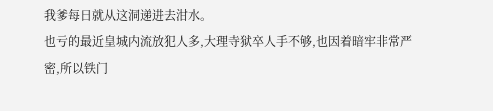我爹每日就从这洞递进去泔水。
也亏的最近皇城内流放犯人多,大理寺狱卒人手不够,也因着暗牢非常严密,所以铁门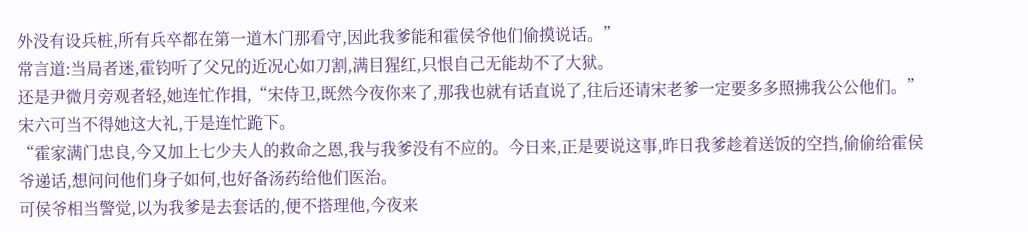外没有设兵桩,所有兵卒都在第一道木门那看守,因此我爹能和霍侯爷他们偷摸说话。”
常言道:当局者迷,霍钧听了父兄的近况心如刀割,满目猩红,只恨自己无能劫不了大狱。
还是尹微月旁观者轻,她连忙作揖,“宋侍卫,既然今夜你来了,那我也就有话直说了,往后还请宋老爹一定要多多照拂我公公他们。”
宋六可当不得她这大礼,于是连忙跪下。
“霍家满门忠良,今又加上七少夫人的救命之恩,我与我爹没有不应的。今日来,正是要说这事,昨日我爹趁着送饭的空挡,偷偷给霍侯爷递话,想问问他们身子如何,也好备汤药给他们医治。
可侯爷相当警觉,以为我爹是去套话的,便不搭理他,今夜来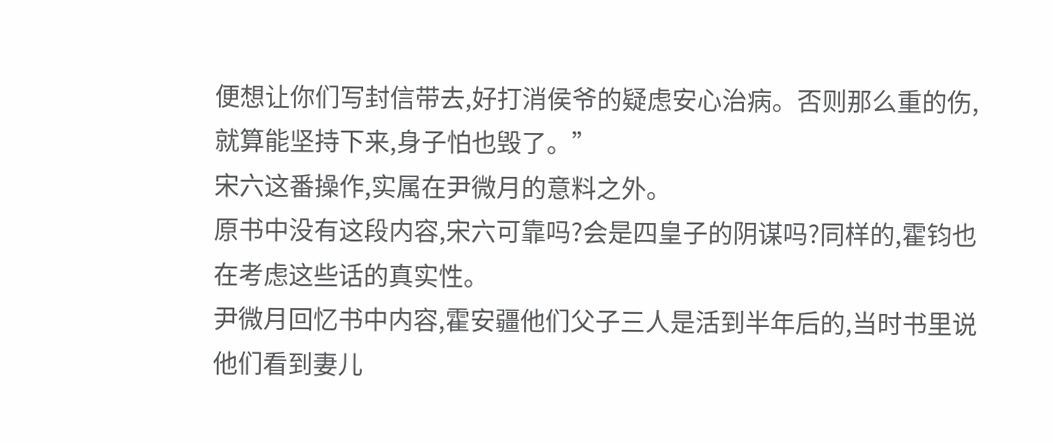便想让你们写封信带去,好打消侯爷的疑虑安心治病。否则那么重的伤,就算能坚持下来,身子怕也毁了。”
宋六这番操作,实属在尹微月的意料之外。
原书中没有这段内容,宋六可靠吗?会是四皇子的阴谋吗?同样的,霍钧也在考虑这些话的真实性。
尹微月回忆书中内容,霍安疆他们父子三人是活到半年后的,当时书里说他们看到妻儿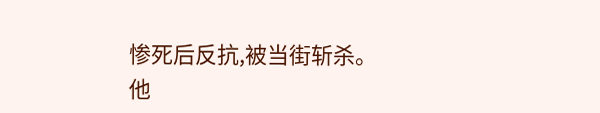惨死后反抗,被当街斩杀。
他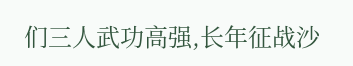们三人武功高强,长年征战沙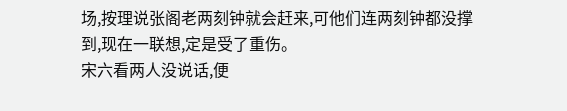场,按理说张阁老两刻钟就会赶来,可他们连两刻钟都没撑到,现在一联想,定是受了重伤。
宋六看两人没说话,便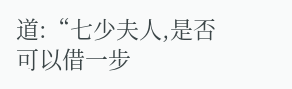道:“七少夫人,是否可以借一步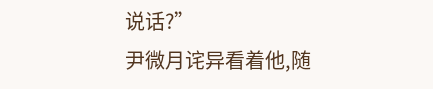说话?”
尹微月诧异看着他,随